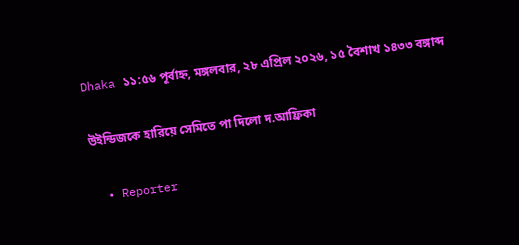Dhaka ১১:৫৬ পূর্বাহ্ন, মঙ্গলবার, ২৮ এপ্রিল ২০২৬, ১৫ বৈশাখ ১৪৩৩ বঙ্গাব্দ

উইন্ডিজকে হারিয়ে সেমিতে পা দিলো দ.আফ্রিকা

  • Reporter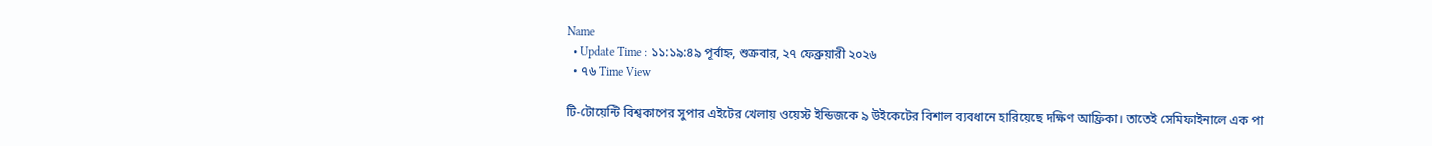Name
  • Update Time : ১১:১৯:৪৯ পূর্বাহ্ন, শুক্রবার, ২৭ ফেব্রুয়ারী ২০২৬
  • ৭৬ Time View

টি-টোয়েন্টি বিশ্বকাপের সুপার এইটের খেলায় ওয়েস্ট ইন্ডিজকে ৯ উইকেটের বিশাল ব্যবধানে হারিয়েছে দক্ষিণ আফ্রিকা। তাতেই সেমিফাইনালে এক পা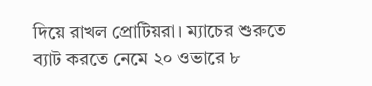দিয়ে রাখল প্রোটিয়রা। ম্যাচের শুরুতে ব্যাট করতে নেমে ২০ ওভারে ৮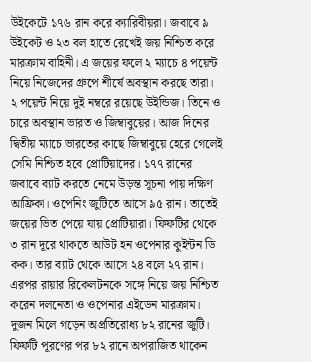উইকেটে ১৭৬ রান করে ক্যারিবীয়রা। জবাবে ৯ উইকেট ও ২৩ বল হাতে রেখেই জয় নিশ্চিত করে মারক্রাম বাহিনী। এ জয়ের ফলে ২ ম্যাচে ৪ পয়েন্ট নিয়ে নিজেদের গ্রুপে শীর্ষে অবস্থান করছে তারা। ২ পয়েন্ট নিয়ে দুই নম্বরে রয়েছে উইন্ডিজ। তিনে ও চারে অবস্থান ভারত ও জিম্বাবুয়ের। আজ দিনের দ্বিতীয় ম্যাচে ভারতের কাছে জিম্বাবুয়ে হেরে গেলেই সেমি নিশ্চিত হবে প্রোটিয়াদের। ১৭৭ রানের জবাবে ব্যাট করতে নেমে উড়ন্ত সূচনা পায় দক্ষিণ আফ্রিকা। ওপেনিং জুটিতে আসে ৯৫ রান। তাতেই জয়ের ভিত পেয়ে যায় প্রোটিয়ারা। ফিফটির থেকে ৩ রান দূরে থাকতে আউট হন ওপেনার কুইন্টন ডি কক। তার ব্যাট থেকে আসে ২৪ বলে ২৭ রান। এরপর রায়ার রিকেলটনকে সঙ্গে নিয়ে জয় নিশ্চিত করেন দলনেতা ও ওপেনার এইডেন মারক্রাম। দুজন মিলে গড়েন অপ্রতিরোধ্য ৮২ রানের জুটি। ফিফটি পূরণের পর ৮২ রানে অপরাজিত থাকেন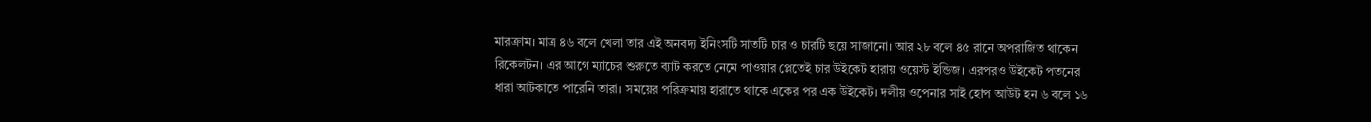মারক্রাম। মাত্র ৪৬ বলে খেলা তার এই অনবদ্য ইনিংসটি সাতটি চার ও চারটি ছয়ে সাজানো। আর ২৮ বলে ৪৫ রানে অপরাজিত থাকেন রিকেলটন। এর আগে ম্যাচের শুরুতে ব্যাট করতে নেমে পাওয়ার প্লেতেই চার উইকেট হারায় ওয়েস্ট ইন্ডিজ। এরপরও উইকেট পতনের ধারা আটকাতে পারেনি তারা। সময়ের পরিক্রমায় হারাতে থাকে একের পর এক উইকেট। দলীয় ওপেনার সাই হোপ আউট হন ৬ বলে ১৬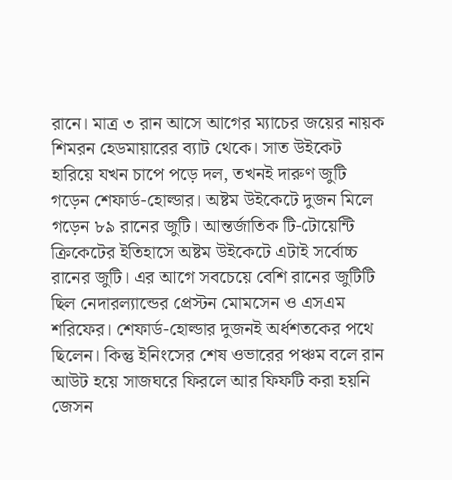রানে। মাত্র ৩ রান আসে আগের ম্যাচের জয়ের নায়ক শিমরন হেডমায়ারের ব্যাট থেকে। সাত উইকেট হারিয়ে যখন চাপে পড়ে দল, তখনই দারুণ জুটি গড়েন শেফার্ড-হোল্ডার। অষ্টম উইকেটে দুজন মিলে গড়েন ৮৯ রানের জুটি। আন্তর্জাতিক টি-টোয়েন্টি ক্রিকেটের ইতিহাসে অষ্টম উইকেটে এটাই সর্বোচ্চ রানের জুটি। এর আগে সবচেয়ে বেশি রানের জুটিটি ছিল নেদারল্যান্ডের প্রেস্টন মোমসেন ও এসএম শরিফের। শেফার্ড-হোল্ডার দুজনই অর্ধশতকের পথে ছিলেন। কিন্তু ইনিংসের শেষ ওভারের পঞ্চম বলে রান আউট হয়ে সাজঘরে ফিরলে আর ফিফটি করা হয়নি জেসন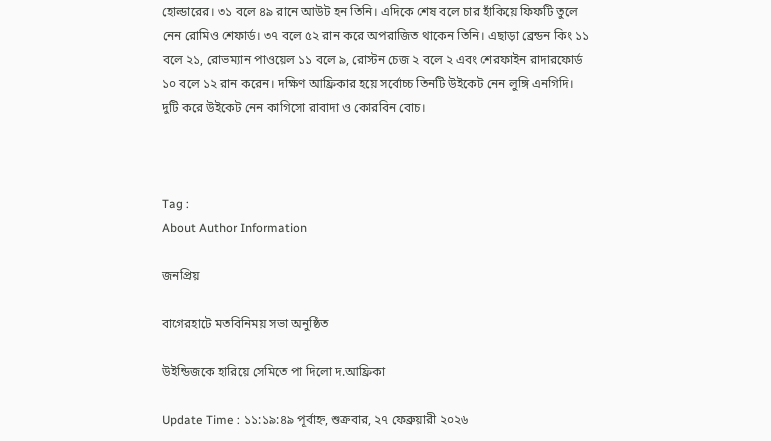হোল্ডারের। ৩১ বলে ৪৯ রানে আউট হন তিনি। এদিকে শেষ বলে চার হাঁকিয়ে ফিফটি তুলে নেন রোমিও শেফার্ড। ৩৭ বলে ৫২ রান করে অপরাজিত থাকেন তিনি। এছাড়া ব্রেন্ডন কিং ১১ বলে ২১, রোভম্যান পাওয়েল ১১ বলে ৯, রোস্টন চেজ ২ বলে ২ এবং শেরফাইন রাদারফোর্ড ১০ বলে ১২ রান করেন। দক্ষিণ আফ্রিকার হয়ে সর্বোচ্চ তিনটি উইকেট নেন লুঙ্গি এনগিদি। দুটি করে উইকেট নেন কাগিসো রাবাদা ও কোরবিন বোচ।



Tag :
About Author Information

জনপ্রিয়

বাগেরহাটে মতবিনিময় সভা অনুষ্ঠিত

উইন্ডিজকে হারিয়ে সেমিতে পা দিলো দ.আফ্রিকা

Update Time : ১১:১৯:৪৯ পূর্বাহ্ন, শুক্রবার, ২৭ ফেব্রুয়ারী ২০২৬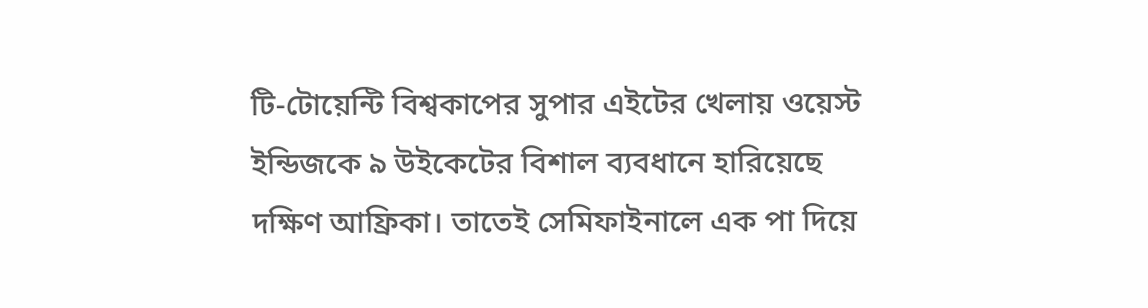টি-টোয়েন্টি বিশ্বকাপের সুপার এইটের খেলায় ওয়েস্ট ইন্ডিজকে ৯ উইকেটের বিশাল ব্যবধানে হারিয়েছে দক্ষিণ আফ্রিকা। তাতেই সেমিফাইনালে এক পা দিয়ে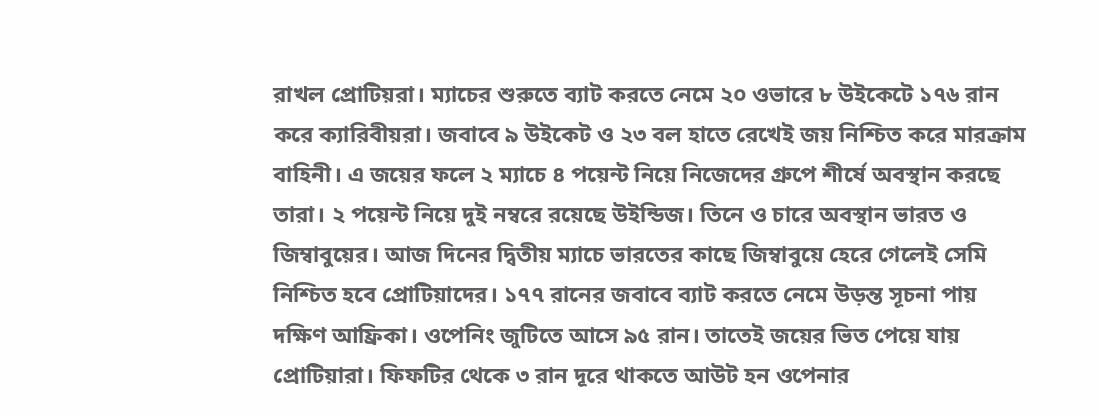রাখল প্রোটিয়রা। ম্যাচের শুরুতে ব্যাট করতে নেমে ২০ ওভারে ৮ উইকেটে ১৭৬ রান করে ক্যারিবীয়রা। জবাবে ৯ উইকেট ও ২৩ বল হাতে রেখেই জয় নিশ্চিত করে মারক্রাম বাহিনী। এ জয়ের ফলে ২ ম্যাচে ৪ পয়েন্ট নিয়ে নিজেদের গ্রুপে শীর্ষে অবস্থান করছে তারা। ২ পয়েন্ট নিয়ে দুই নম্বরে রয়েছে উইন্ডিজ। তিনে ও চারে অবস্থান ভারত ও জিম্বাবুয়ের। আজ দিনের দ্বিতীয় ম্যাচে ভারতের কাছে জিম্বাবুয়ে হেরে গেলেই সেমি নিশ্চিত হবে প্রোটিয়াদের। ১৭৭ রানের জবাবে ব্যাট করতে নেমে উড়ন্ত সূচনা পায় দক্ষিণ আফ্রিকা। ওপেনিং জুটিতে আসে ৯৫ রান। তাতেই জয়ের ভিত পেয়ে যায় প্রোটিয়ারা। ফিফটির থেকে ৩ রান দূরে থাকতে আউট হন ওপেনার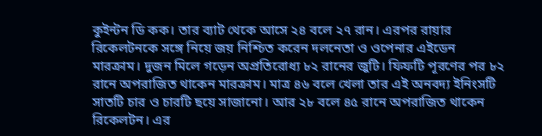কুইন্টন ডি কক। তার ব্যাট থেকে আসে ২৪ বলে ২৭ রান। এরপর রায়ার রিকেলটনকে সঙ্গে নিয়ে জয় নিশ্চিত করেন দলনেতা ও ওপেনার এইডেন মারক্রাম। দুজন মিলে গড়েন অপ্রতিরোধ্য ৮২ রানের জুটি। ফিফটি পূরণের পর ৮২ রানে অপরাজিত থাকেন মারক্রাম। মাত্র ৪৬ বলে খেলা তার এই অনবদ্য ইনিংসটি সাতটি চার ও চারটি ছয়ে সাজানো। আর ২৮ বলে ৪৫ রানে অপরাজিত থাকেন রিকেলটন। এর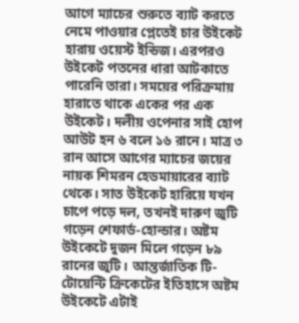আগে ম্যাচের শুরুতে ব্যাট করতে নেমে পাওয়ার প্লেতেই চার উইকেট হারায় ওয়েস্ট ইন্ডিজ। এরপরও উইকেট পতনের ধারা আটকাতে পারেনি তারা। সময়ের পরিক্রমায় হারাতে থাকে একের পর এক উইকেট। দলীয় ওপেনার সাই হোপ আউট হন ৬ বলে ১৬ রানে। মাত্র ৩ রান আসে আগের ম্যাচের জয়ের নায়ক শিমরন হেডমায়ারের ব্যাট থেকে। সাত উইকেট হারিয়ে যখন চাপে পড়ে দল, তখনই দারুণ জুটি গড়েন শেফার্ড-হোল্ডার। অষ্টম উইকেটে দুজন মিলে গড়েন ৮৯ রানের জুটি। আন্তর্জাতিক টি-টোয়েন্টি ক্রিকেটের ইতিহাসে অষ্টম উইকেটে এটাই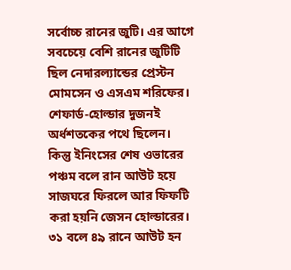সর্বোচ্চ রানের জুটি। এর আগে সবচেয়ে বেশি রানের জুটিটি ছিল নেদারল্যান্ডের প্রেস্টন মোমসেন ও এসএম শরিফের। শেফার্ড-হোল্ডার দুজনই অর্ধশতকের পথে ছিলেন। কিন্তু ইনিংসের শেষ ওভারের পঞ্চম বলে রান আউট হয়ে সাজঘরে ফিরলে আর ফিফটি করা হয়নি জেসন হোল্ডারের। ৩১ বলে ৪৯ রানে আউট হন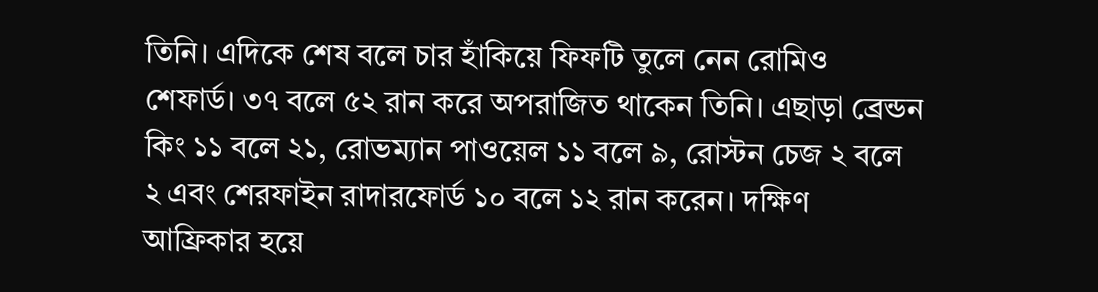তিনি। এদিকে শেষ বলে চার হাঁকিয়ে ফিফটি তুলে নেন রোমিও শেফার্ড। ৩৭ বলে ৫২ রান করে অপরাজিত থাকেন তিনি। এছাড়া ব্রেন্ডন কিং ১১ বলে ২১, রোভম্যান পাওয়েল ১১ বলে ৯, রোস্টন চেজ ২ বলে ২ এবং শেরফাইন রাদারফোর্ড ১০ বলে ১২ রান করেন। দক্ষিণ আফ্রিকার হয়ে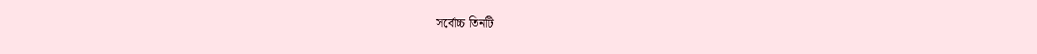সর্বোচ্চ তিনটি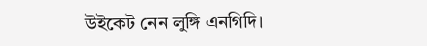উইকেট নেন লুঙ্গি এনগিদি।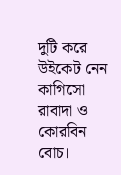দুটি করে উইকেট নেন কাগিসো রাবাদা ও কোরবিন বোচ।